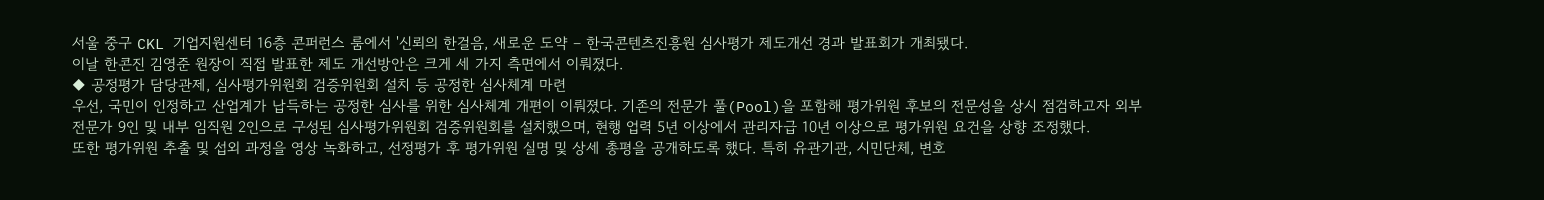서울 중구 CKL 기업지원센터 16층 콘퍼런스 룸에서 '신뢰의 한걸음, 새로운 도약 – 한국콘텐츠진흥원 심사평가 제도개선 경과 발표회가 개최됐다.
이날 한콘진 김영준 원장이 직접 발표한 제도 개선방안은 크게 세 가지 측면에서 이뤄졌다.
◆ 공정평가 담당관제, 심사평가위원회 검증위원회 설치 등 공정한 심사체계 마련
우선, 국민이 인정하고 산업계가 납득하는 공정한 심사를 위한 심사체계 개편이 이뤄졌다. 기존의 전문가 풀(Pool)을 포함해 평가위원 후보의 전문성을 상시 점검하고자 외부 전문가 9인 및 내부 임직원 2인으로 구성된 심사평가위원회 검증위원회를 설치했으며, 현행 업력 5년 이상에서 관리자급 10년 이상으로 평가위원 요건을 상향 조정했다.
또한 평가위원 추출 및 섭외 과정을 영상 녹화하고, 선정평가 후 평가위원 실명 및 상세 총평을 공개하도록 했다. 특히 유관기관, 시민단체, 변호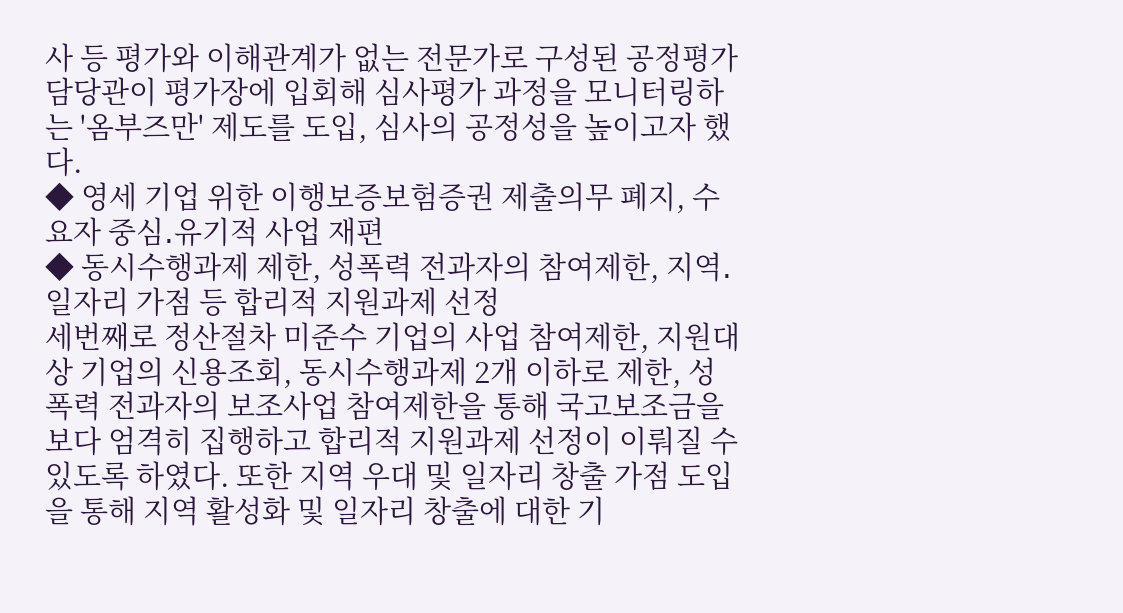사 등 평가와 이해관계가 없는 전문가로 구성된 공정평가 담당관이 평가장에 입회해 심사평가 과정을 모니터링하는 '옴부즈만' 제도를 도입, 심사의 공정성을 높이고자 했다.
◆ 영세 기업 위한 이행보증보험증권 제출의무 폐지, 수요자 중심․유기적 사업 재편
◆ 동시수행과제 제한, 성폭력 전과자의 참여제한, 지역․일자리 가점 등 합리적 지원과제 선정
세번째로 정산절차 미준수 기업의 사업 참여제한, 지원대상 기업의 신용조회, 동시수행과제 2개 이하로 제한, 성폭력 전과자의 보조사업 참여제한을 통해 국고보조금을 보다 엄격히 집행하고 합리적 지원과제 선정이 이뤄질 수 있도록 하였다. 또한 지역 우대 및 일자리 창출 가점 도입을 통해 지역 활성화 및 일자리 창출에 대한 기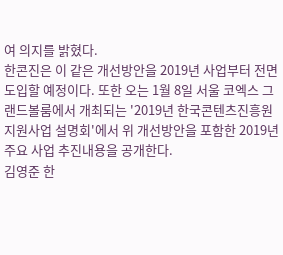여 의지를 밝혔다.
한콘진은 이 같은 개선방안을 2019년 사업부터 전면 도입할 예정이다. 또한 오는 1월 8일 서울 코엑스 그랜드볼룸에서 개최되는 '2019년 한국콘텐츠진흥원 지원사업 설명회'에서 위 개선방안을 포함한 2019년 주요 사업 추진내용을 공개한다.
김영준 한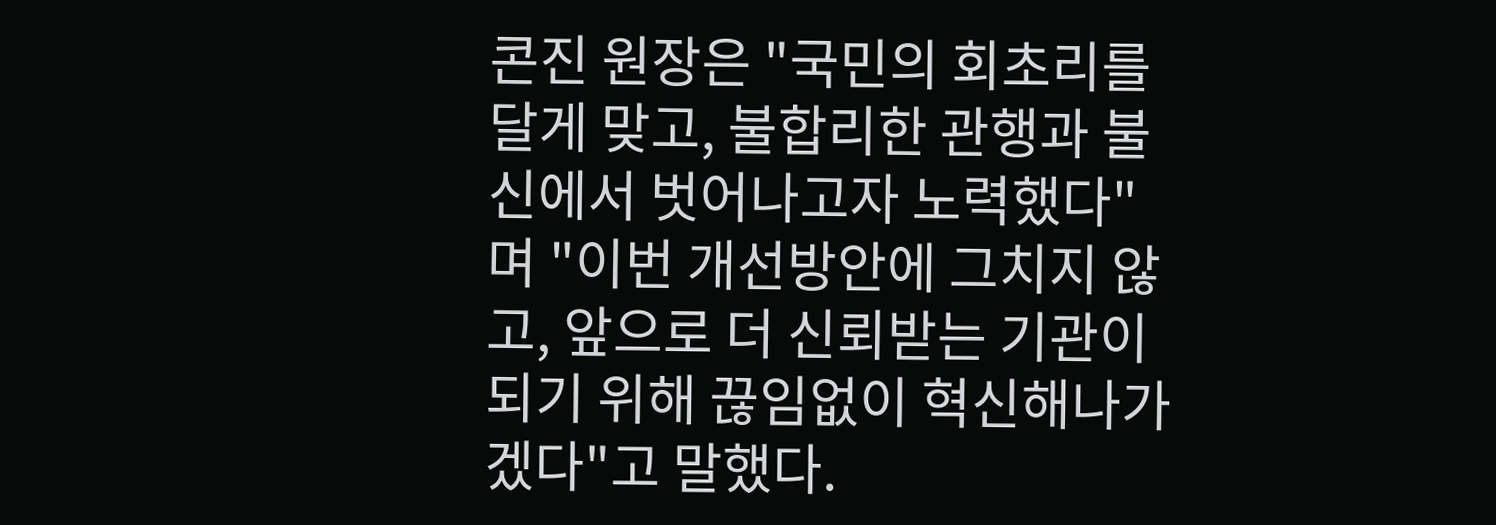콘진 원장은 "국민의 회초리를 달게 맞고, 불합리한 관행과 불신에서 벗어나고자 노력했다"며 "이번 개선방안에 그치지 않고, 앞으로 더 신뢰받는 기관이 되기 위해 끊임없이 혁신해나가겠다"고 말했다.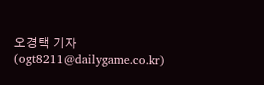오경택 기자 (ogt8211@dailygame.co.kr)